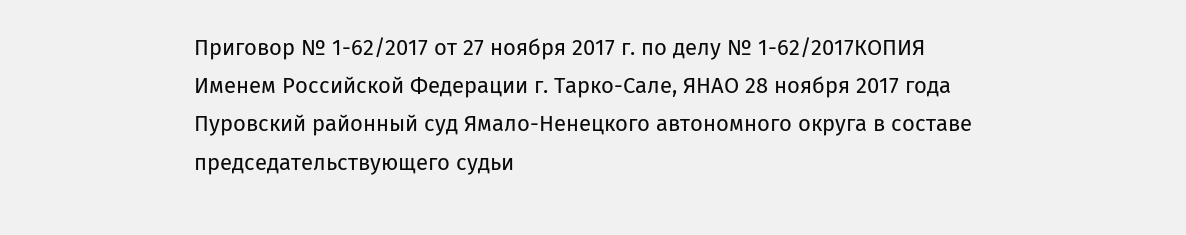Приговор № 1-62/2017 от 27 ноября 2017 г. по делу № 1-62/2017КОПИЯ Именем Российской Федерации г. Тарко-Сале, ЯНАО 28 ноября 2017 года Пуровский районный суд Ямало-Ненецкого автономного округа в составе председательствующего судьи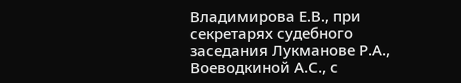Владимирова Е.В., при секретарях судебного заседания Лукманове Р.А., Воеводкиной А.С., с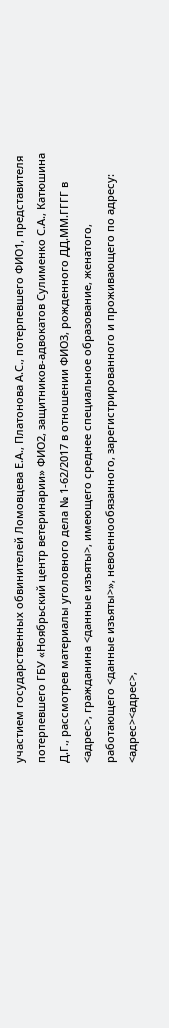участием государственных обвинителей Ломовцева Е.А., Платонова А.С., потерпевшего ФИО1, представителя потерпевшего ГБУ «Ноябрьский центр ветеринарии» ФИО2, защитников-адвокатов Сулименко С.А., Катюшина Д.Г., рассмотрев материалы уголовного дела № 1-62/2017 в отношении ФИО3, рожденного ДД.ММ.ГГГГ в <адрес>, гражданина <данные изъяты>, имеющего среднее специальное образование, женатого, работающего <данные изъяты>», невоеннообязанного, зарегистрированного и проживающего по адресу: <адрес><адрес>,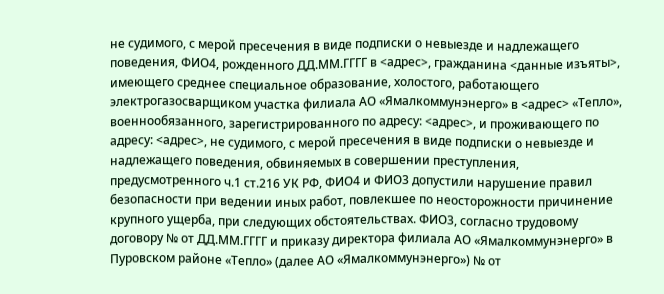не судимого, с мерой пресечения в виде подписки о невыезде и надлежащего поведения, ФИО4, рожденного ДД.ММ.ГГГГ в <адрес>, гражданина <данные изъяты>, имеющего среднее специальное образование, холостого, работающего электрогазосварщиком участка филиала АО «Ямалкоммунэнерго» в <адрес> «Тепло», военнообязанного, зарегистрированного по адресу: <адрес>, и проживающего по адресу: <адрес>, не судимого, с мерой пресечения в виде подписки о невыезде и надлежащего поведения, обвиняемых в совершении преступления, предусмотренного ч.1 ст.216 УК РФ, ФИО4 и ФИО3 допустили нарушение правил безопасности при ведении иных работ, повлекшее по неосторожности причинение крупного ущерба, при следующих обстоятельствах. ФИО3, согласно трудовому договору № от ДД.ММ.ГГГГ и приказу директора филиала АО «Ямалкоммунэнерго» в Пуровском районе «Тепло» (далее АО «Ямалкоммунэнерго») № от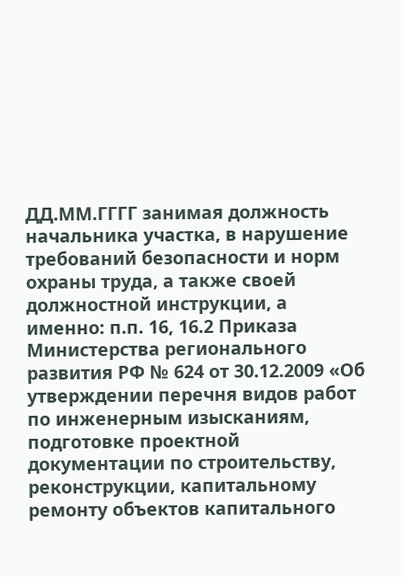ДД.ММ.ГГГГ занимая должность начальника участка, в нарушение требований безопасности и норм охраны труда, а также своей должностной инструкции, а именно: п.п. 16, 16.2 Приказа Министерства регионального развития РФ № 624 от 30.12.2009 «Об утверждении перечня видов работ по инженерным изысканиям, подготовке проектной документации по строительству, реконструкции, капитальному ремонту объектов капитального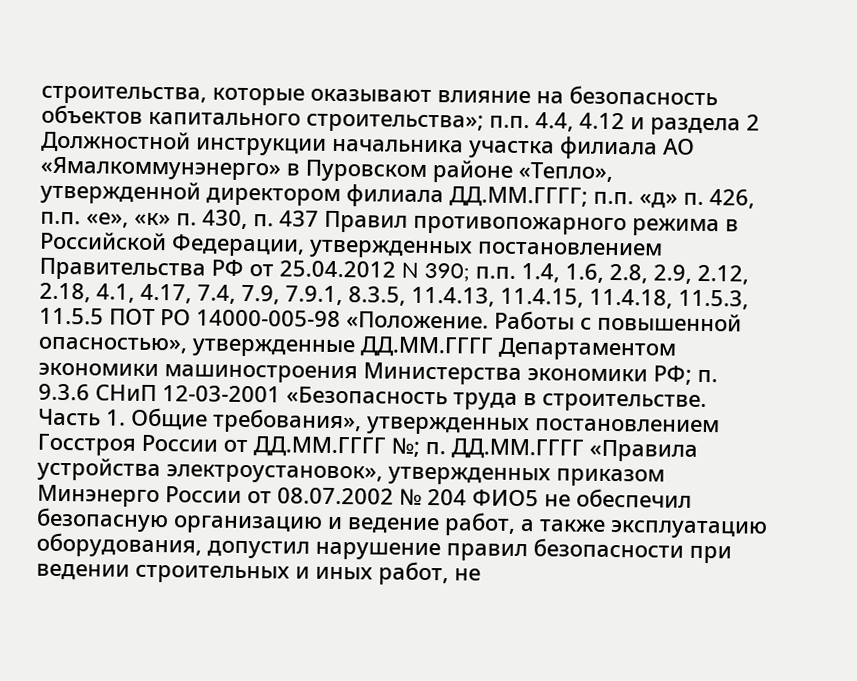строительства, которые оказывают влияние на безопасность объектов капитального строительства»; п.п. 4.4, 4.12 и раздела 2 Должностной инструкции начальника участка филиала АО «Ямалкоммунэнерго» в Пуровском районе «Тепло», утвержденной директором филиала ДД.ММ.ГГГГ; п.п. «д» п. 426, п.п. «е», «к» п. 430, п. 437 Правил противопожарного режима в Российской Федерации, утвержденных постановлением Правительства РФ от 25.04.2012 N 390; п.п. 1.4, 1.6, 2.8, 2.9, 2.12, 2.18, 4.1, 4.17, 7.4, 7.9, 7.9.1, 8.3.5, 11.4.13, 11.4.15, 11.4.18, 11.5.3, 11.5.5 ПОТ РО 14000-005-98 «Положение. Работы с повышенной опасностью», утвержденные ДД.ММ.ГГГГ Департаментом экономики машиностроения Министерства экономики РФ; п. 9.3.6 СНиП 12-03-2001 «Безопасность труда в строительстве. Часть 1. Общие требования», утвержденных постановлением Госстроя России от ДД.ММ.ГГГГ №; п. ДД.ММ.ГГГГ «Правила устройства электроустановок», утвержденных приказом Минэнерго России от 08.07.2002 № 204 ФИО5 не обеспечил безопасную организацию и ведение работ, а также эксплуатацию оборудования, допустил нарушение правил безопасности при ведении строительных и иных работ, не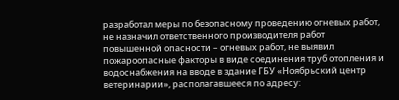разработал меры по безопасному проведению огневых работ, не назначил ответственного производителя работ повышенной опасности – огневых работ, не выявил пожароопасные факторы в виде соединения труб отопления и водоснабжения на вводе в здание ГБУ «Ноябрьский центр ветеринарии», располагавшееся по адресу: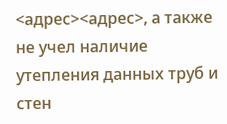<адрес><адрес>, а также не учел наличие утепления данных труб и стен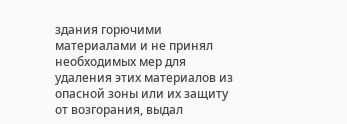здания горючими материалами и не принял необходимых мер для удаления этих материалов из опасной зоны или их защиту от возгорания, выдал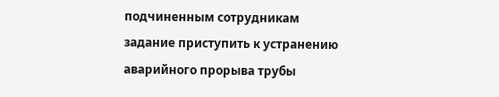подчиненным сотрудникам задание приступить к устранению аварийного прорыва трубы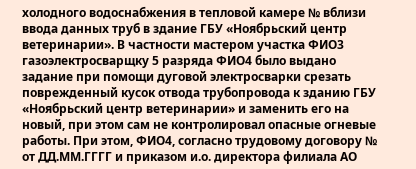холодного водоснабжения в тепловой камере № вблизи ввода данных труб в здание ГБУ «Ноябрьский центр ветеринарии». В частности мастером участка ФИО3 газоэлектросварщку 5 разряда ФИО4 было выдано задание при помощи дуговой электросварки срезать поврежденный кусок отвода трубопровода к зданию ГБУ «Ноябрьский центр ветеринарии» и заменить его на новый, при этом сам не контролировал опасные огневые работы. При этом, ФИО4, согласно трудовому договору № от ДД.ММ.ГГГГ и приказом и.о. директора филиала АО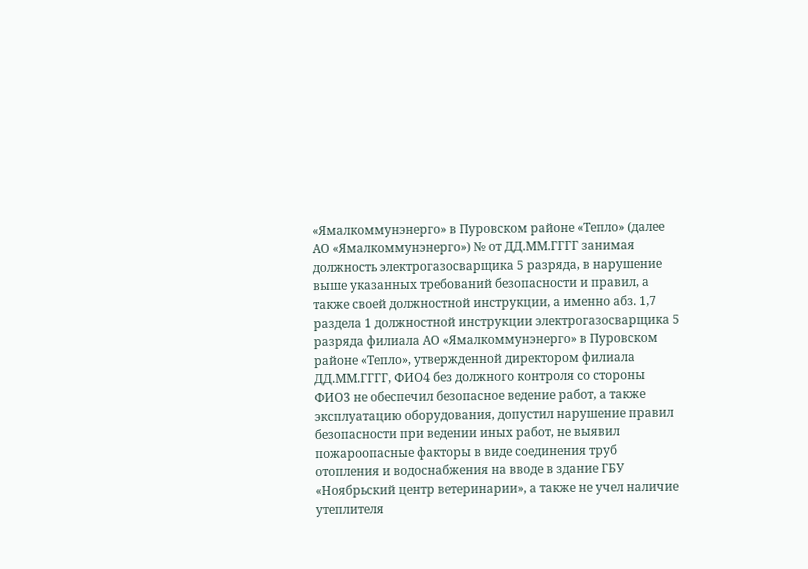«Ямалкоммунэнерго» в Пуровском районе «Тепло» (далее АО «Ямалкоммунэнерго») № от ДД.ММ.ГГГГ занимая должность электрогазосварщика 5 разряда, в нарушение выше указанных требований безопасности и правил, а также своей должностной инструкции, а именно абз. 1,7 раздела 1 должностной инструкции электрогазосварщика 5 разряда филиала АО «Ямалкоммунэнерго» в Пуровском районе «Тепло», утвержденной директором филиала ДД.ММ.ГГГГ, ФИО4 без должного контроля со стороны ФИО3 не обеспечил безопасное ведение работ, а также эксплуатацию оборудования, допустил нарушение правил безопасности при ведении иных работ, не выявил пожароопасные факторы в виде соединения труб отопления и водоснабжения на вводе в здание ГБУ «Ноябрьский центр ветеринарии», а также не учел наличие утеплителя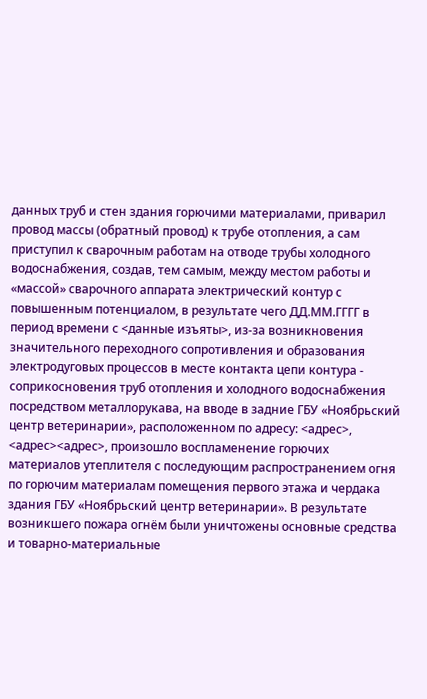данных труб и стен здания горючими материалами, приварил провод массы (обратный провод) к трубе отопления, а сам приступил к сварочным работам на отводе трубы холодного водоснабжения, создав, тем самым, между местом работы и «массой» сварочного аппарата электрический контур с повышенным потенциалом, в результате чего ДД.ММ.ГГГГ в период времени с <данные изъяты>, из-за возникновения значительного переходного сопротивления и образования электродуговых процессов в месте контакта цепи контура - соприкосновения труб отопления и холодного водоснабжения посредством металлорукава, на вводе в задние ГБУ «Ноябрьский центр ветеринарии», расположенном по адресу: <адрес>, <адрес><адрес>, произошло воспламенение горючих материалов утеплителя с последующим распространением огня по горючим материалам помещения первого этажа и чердака здания ГБУ «Ноябрьский центр ветеринарии». В результате возникшего пожара огнём были уничтожены основные средства и товарно-материальные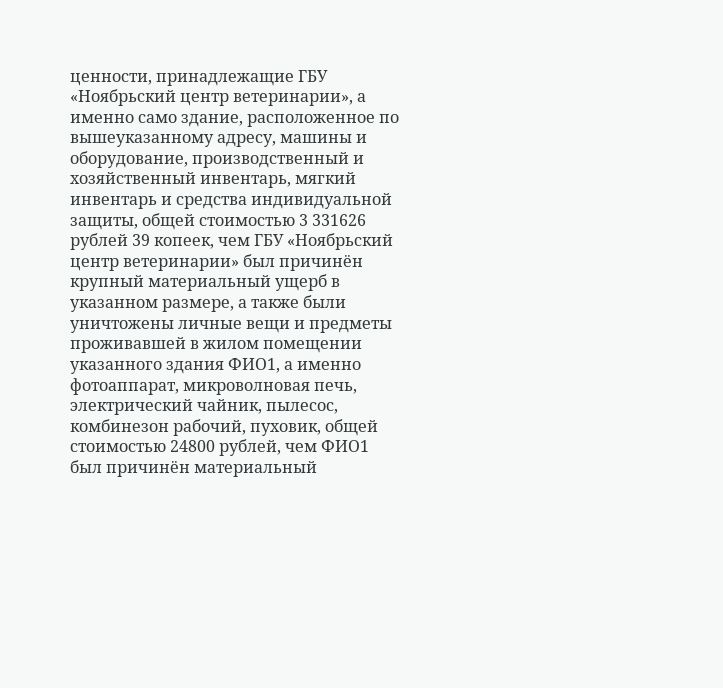ценности, принадлежащие ГБУ «Ноябрьский центр ветеринарии», а именно само здание, расположенное по вышеуказанному адресу, машины и оборудование, производственный и хозяйственный инвентарь, мягкий инвентарь и средства индивидуальной защиты, общей стоимостью 3 331626 рублей 39 копеек, чем ГБУ «Ноябрьский центр ветеринарии» был причинён крупный материальный ущерб в указанном размере, а также были уничтожены личные вещи и предметы проживавшей в жилом помещении указанного здания ФИО1, а именно фотоаппарат, микроволновая печь, электрический чайник, пылесос, комбинезон рабочий, пуховик, общей стоимостью 24800 рублей, чем ФИО1 был причинён материальный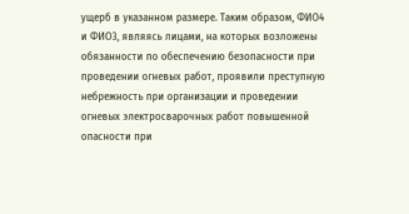ущерб в указанном размере. Таким образом, ФИО4 и ФИО3, являясь лицами, на которых возложены обязанности по обеспечению безопасности при проведении огневых работ, проявили преступную небрежность при организации и проведении огневых электросварочных работ повышенной опасности при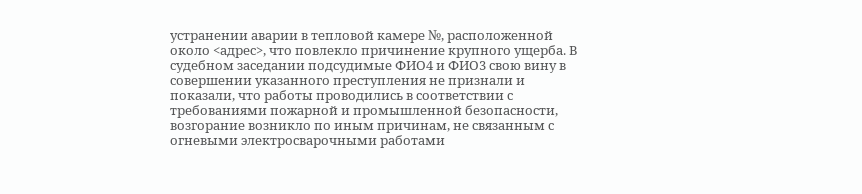устранении аварии в тепловой камере №, расположенной около <адрес>, что повлекло причинение крупного ущерба. В судебном заседании подсудимые ФИО4 и ФИО3 свою вину в совершении указанного преступления не признали и показали, что работы проводились в соответствии с требованиями пожарной и промышленной безопасности, возгорание возникло по иным причинам, не связанным с огневыми электросварочными работами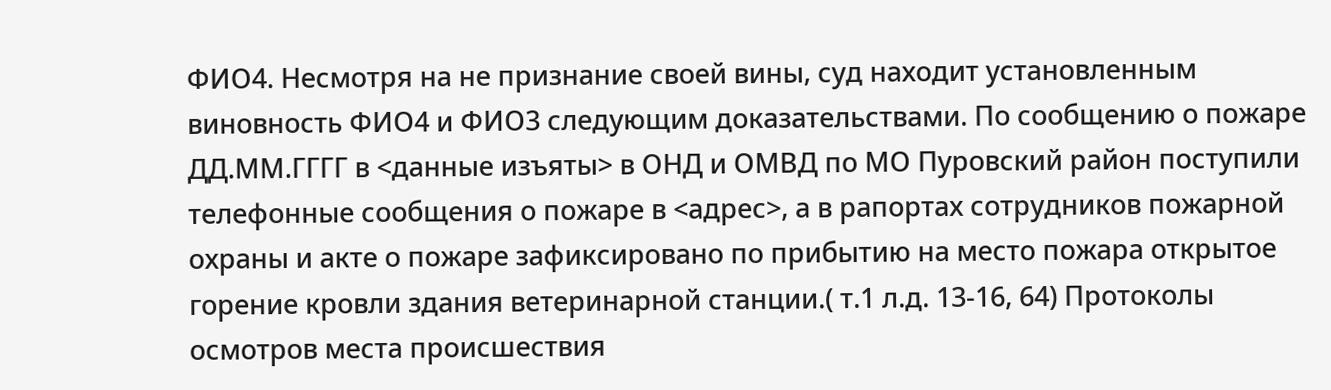ФИО4. Несмотря на не признание своей вины, суд находит установленным виновность ФИО4 и ФИО3 следующим доказательствами. По сообщению о пожаре ДД.ММ.ГГГГ в <данные изъяты> в ОНД и ОМВД по МО Пуровский район поступили телефонные сообщения о пожаре в <адрес>, а в рапортах сотрудников пожарной охраны и акте о пожаре зафиксировано по прибытию на место пожара открытое горение кровли здания ветеринарной станции.( т.1 л.д. 13-16, 64) Протоколы осмотров места происшествия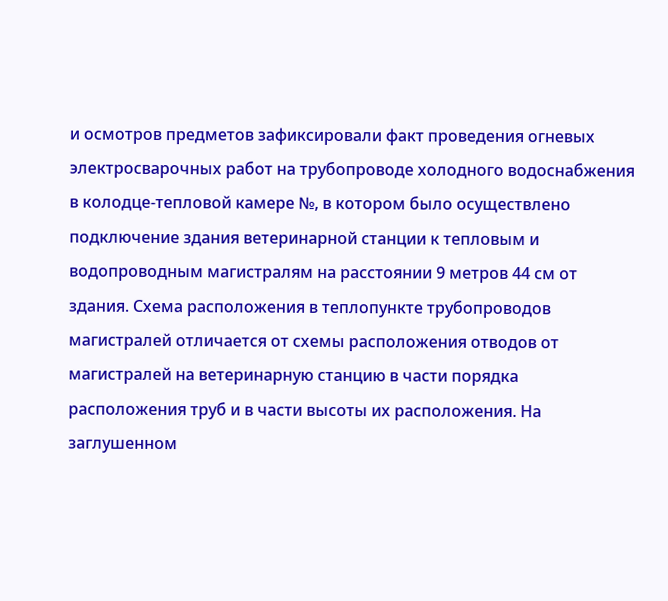и осмотров предметов зафиксировали факт проведения огневых электросварочных работ на трубопроводе холодного водоснабжения в колодце-тепловой камере №, в котором было осуществлено подключение здания ветеринарной станции к тепловым и водопроводным магистралям на расстоянии 9 метров 44 см от здания. Схема расположения в теплопункте трубопроводов магистралей отличается от схемы расположения отводов от магистралей на ветеринарную станцию в части порядка расположения труб и в части высоты их расположения. На заглушенном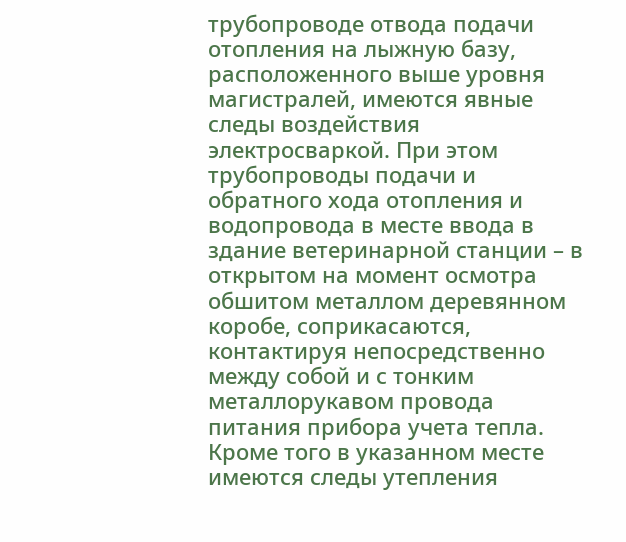трубопроводе отвода подачи отопления на лыжную базу, расположенного выше уровня магистралей, имеются явные следы воздействия электросваркой. При этом трубопроводы подачи и обратного хода отопления и водопровода в месте ввода в здание ветеринарной станции – в открытом на момент осмотра обшитом металлом деревянном коробе, соприкасаются, контактируя непосредственно между собой и с тонким металлорукавом провода питания прибора учета тепла. Кроме того в указанном месте имеются следы утепления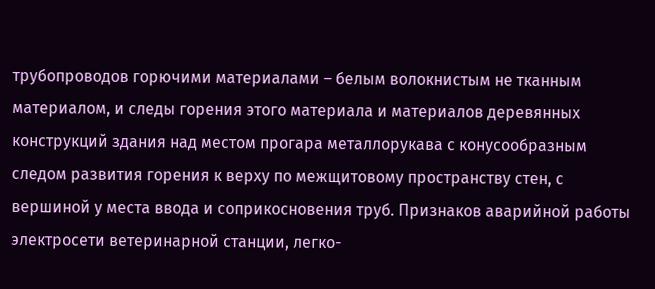трубопроводов горючими материалами – белым волокнистым не тканным материалом, и следы горения этого материала и материалов деревянных конструкций здания над местом прогара металлорукава с конусообразным следом развития горения к верху по межщитовому пространству стен, с вершиной у места ввода и соприкосновения труб. Признаков аварийной работы электросети ветеринарной станции, легко-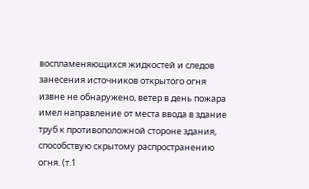воспламеняющихся жидкостей и следов занесения источников открытого огня извне не обнаружено, ветер в день пожара имел направление от места ввода в здание труб к противоположной стороне здания, способствую скрытому распространению огня. (т.1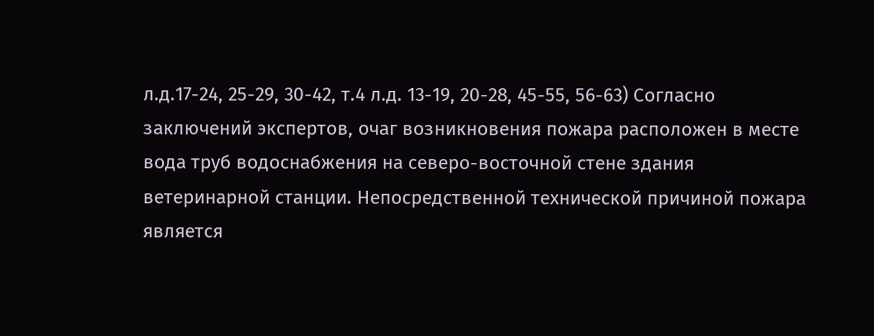л.д.17-24, 25-29, 30-42, т.4 л.д. 13-19, 20-28, 45-55, 56-63) Согласно заключений экспертов, очаг возникновения пожара расположен в месте вода труб водоснабжения на северо-восточной стене здания ветеринарной станции. Непосредственной технической причиной пожара является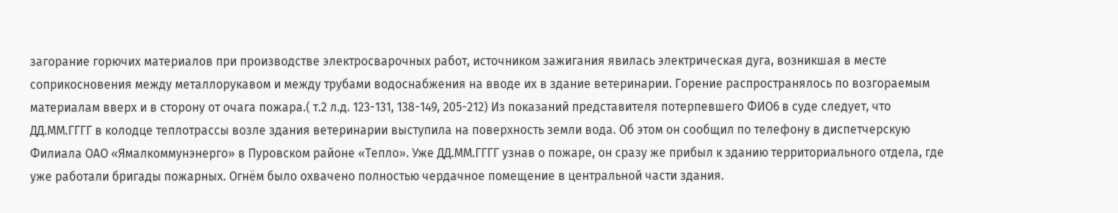загорание горючих материалов при производстве электросварочных работ, источником зажигания явилась электрическая дуга, возникшая в месте соприкосновения между металлорукавом и между трубами водоснабжения на вводе их в здание ветеринарии. Горение распространялось по возгораемым материалам вверх и в сторону от очага пожара.( т.2 л.д. 123-131, 138-149, 205-212) Из показаний представителя потерпевшего ФИО6 в суде следует, что ДД.ММ.ГГГГ в колодце теплотрассы возле здания ветеринарии выступила на поверхность земли вода. Об этом он сообщил по телефону в диспетчерскую Филиала ОАО «Ямалкоммунэнерго» в Пуровском районе «Тепло». Уже ДД.ММ.ГГГГ узнав о пожаре, он сразу же прибыл к зданию территориального отдела, где уже работали бригады пожарных. Огнём было охвачено полностью чердачное помещение в центральной части здания.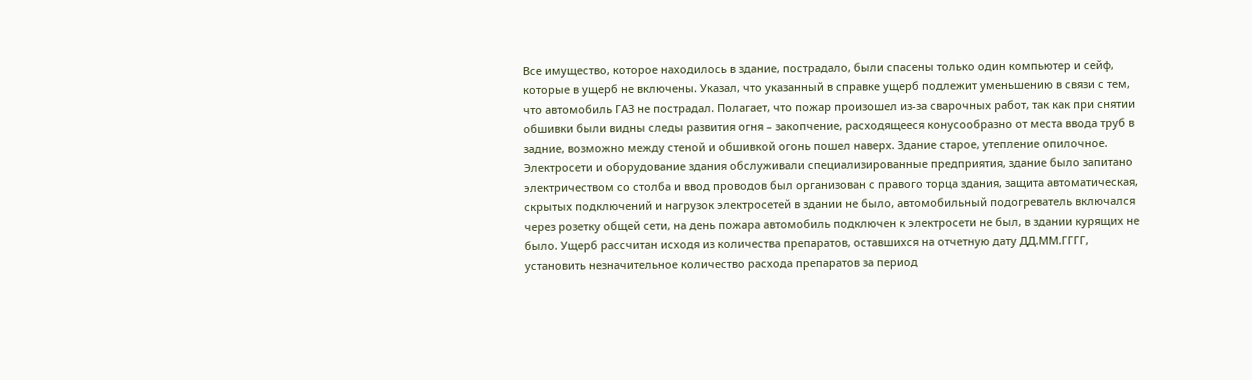Все имущество, которое находилось в здание, пострадало, были спасены только один компьютер и сейф, которые в ущерб не включены. Указал, что указанный в справке ущерб подлежит уменьшению в связи с тем, что автомобиль ГАЗ не пострадал. Полагает, что пожар произошел из-за сварочных работ, так как при снятии обшивки были видны следы развития огня – закопчение, расходящееся конусообразно от места ввода труб в задние, возможно между стеной и обшивкой огонь пошел наверх. Здание старое, утепление опилочное. Электросети и оборудование здания обслуживали специализированные предприятия, здание было запитано электричеством со столба и ввод проводов был организован с правого торца здания, защита автоматическая, скрытых подключений и нагрузок электросетей в здании не было, автомобильный подогреватель включался через розетку общей сети, на день пожара автомобиль подключен к электросети не был, в здании курящих не было. Ущерб рассчитан исходя из количества препаратов, оставшихся на отчетную дату ДД.ММ.ГГГГ, установить незначительное количество расхода препаратов за период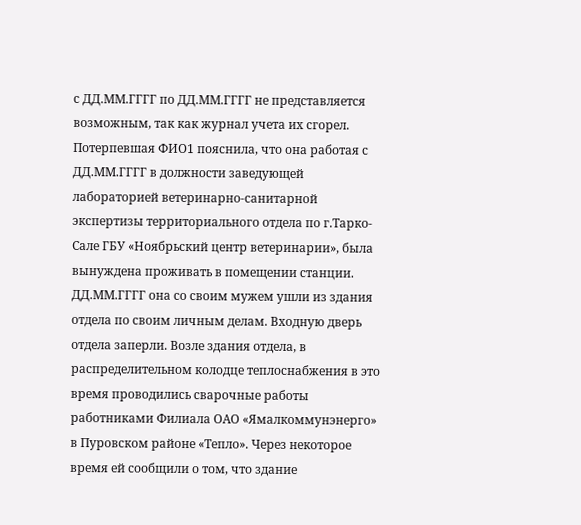с ДД.ММ.ГГГГ по ДД.ММ.ГГГГ не представляется возможным, так как журнал учета их сгорел. Потерпевшая ФИО1 пояснила, что она работая с ДД.ММ.ГГГГ в должности заведующей лабораторией ветеринарно-санитарной экспертизы территориального отдела по г.Тарко-Сале ГБУ «Ноябрьский центр ветеринарии», была вынуждена проживать в помещении станции. ДД.ММ.ГГГГ она со своим мужем ушли из здания отдела по своим личным делам. Входную дверь отдела заперли. Возле здания отдела, в распределительном колодце теплоснабжения в это время проводились сварочные работы работниками Филиала ОАО «Ямалкоммунэнерго» в Пуровском районе «Тепло». Через некоторое время ей сообщили о том, что здание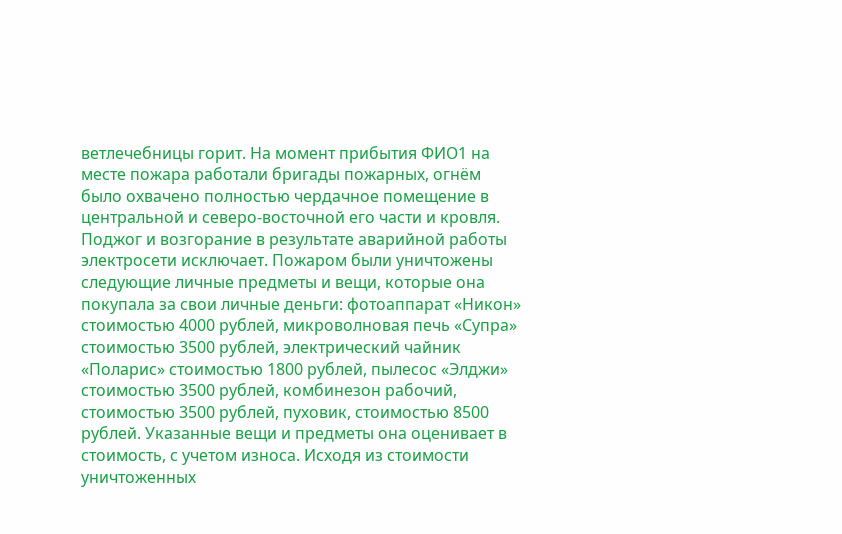ветлечебницы горит. На момент прибытия ФИО1 на месте пожара работали бригады пожарных, огнём было охвачено полностью чердачное помещение в центральной и северо-восточной его части и кровля. Поджог и возгорание в результате аварийной работы электросети исключает. Пожаром были уничтожены следующие личные предметы и вещи, которые она покупала за свои личные деньги: фотоаппарат «Никон» стоимостью 4000 рублей, микроволновая печь «Супра» стоимостью 3500 рублей, электрический чайник «Поларис» стоимостью 1800 рублей, пылесос «Элджи» стоимостью 3500 рублей, комбинезон рабочий, стоимостью 3500 рублей, пуховик, стоимостью 8500 рублей. Указанные вещи и предметы она оценивает в стоимость, с учетом износа. Исходя из стоимости уничтоженных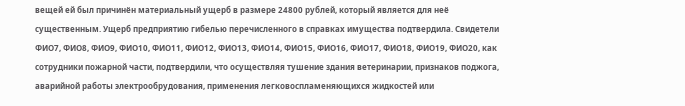вещей ей был причинён материальный ущерб в размере 24800 рублей, который является для неё существенным. Ущерб предприятию гибелью перечисленного в справках имущества подтвердила. Свидетели ФИО7, ФИО8, ФИО9, ФИО10, ФИО11, ФИО12, ФИО13, ФИО14, ФИО15, ФИО16, ФИО17, ФИО18, ФИО19, ФИО20, как сотрудники пожарной части, подтвердили, что осуществляя тушение здания ветеринарии, признаков поджога, аварийной работы электрообрудования, применения легковоспламеняющихся жидкостей или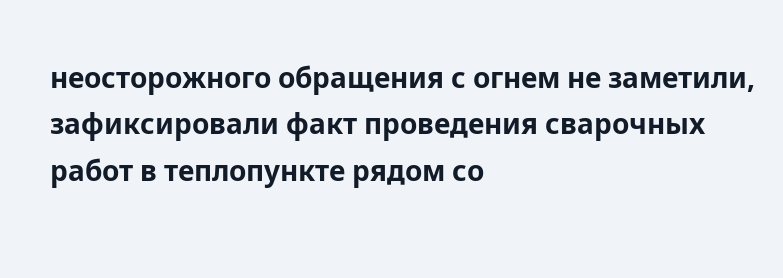неосторожного обращения с огнем не заметили, зафиксировали факт проведения сварочных работ в теплопункте рядом со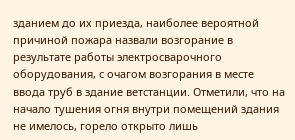зданием до их приезда, наиболее вероятной причиной пожара назвали возгорание в результате работы электросварочного оборудования, с очагом возгорания в месте ввода труб в здание ветстанции. Отметили, что на начало тушения огня внутри помещений здания не имелось, горело открыто лишь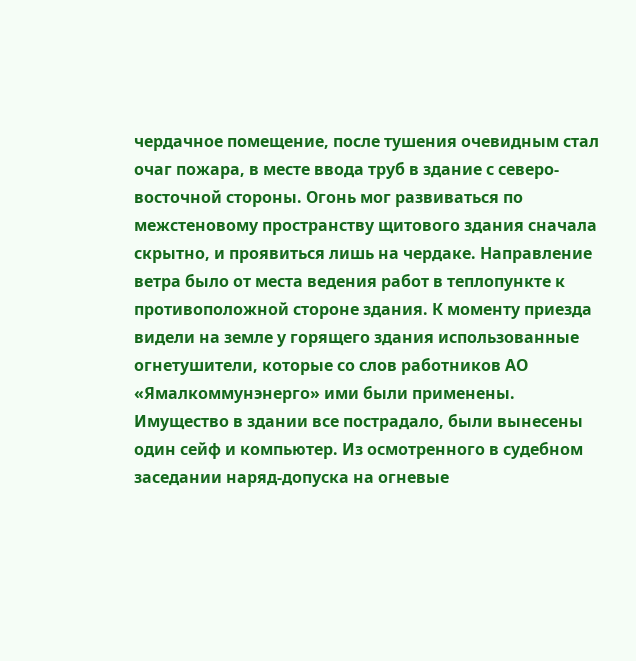чердачное помещение, после тушения очевидным стал очаг пожара, в месте ввода труб в здание с северо-восточной стороны. Огонь мог развиваться по межстеновому пространству щитового здания сначала скрытно, и проявиться лишь на чердаке. Направление ветра было от места ведения работ в теплопункте к противоположной стороне здания. К моменту приезда видели на земле у горящего здания использованные огнетушители, которые со слов работников АО «Ямалкоммунэнерго» ими были применены. Имущество в здании все пострадало, были вынесены один сейф и компьютер. Из осмотренного в судебном заседании наряд-допуска на огневые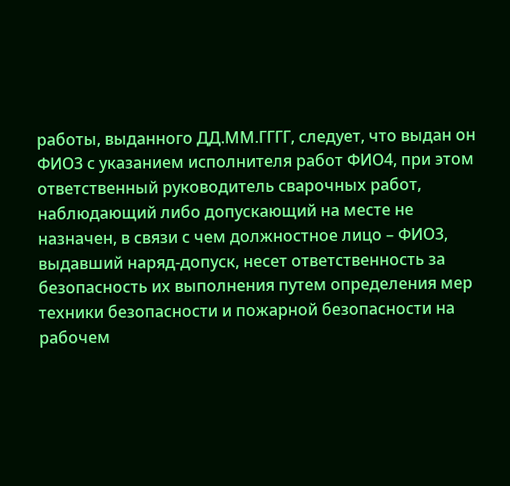работы, выданного ДД.ММ.ГГГГ, следует, что выдан он ФИО3 с указанием исполнителя работ ФИО4, при этом ответственный руководитель сварочных работ, наблюдающий либо допускающий на месте не назначен, в связи с чем должностное лицо – ФИО3, выдавший наряд-допуск, несет ответственность за безопасность их выполнения путем определения мер техники безопасности и пожарной безопасности на рабочем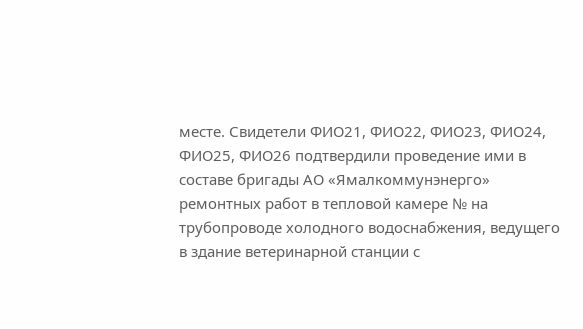месте. Свидетели ФИО21, ФИО22, ФИО23, ФИО24, ФИО25, ФИО26 подтвердили проведение ими в составе бригады АО «Ямалкоммунэнерго» ремонтных работ в тепловой камере № на трубопроводе холодного водоснабжения, ведущего в здание ветеринарной станции с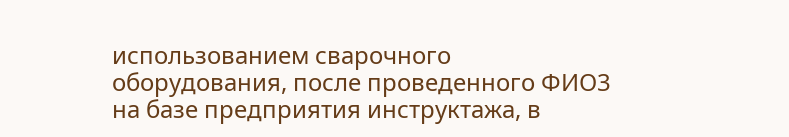использованием сварочного оборудования, после проведенного ФИО3 на базе предприятия инструктажа, в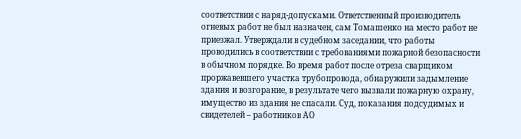соответствии с наряд-допусками. Ответственный производитель огневых работ не был назначен, сам Томашенко на место работ не приезжал. Утверждали в судебном заседании, что работы проводились в соответствии с требованиями пожарной безопасности в обычном порядке. Во время работ после отреза сварщиком проржавевшего участка трубопровода, обнаружили задымление здания и возгорание, в результате чего вызвали пожарную охрану, имущество из здания не спасали. Суд, показания подсудимых и свидетелей – работников АО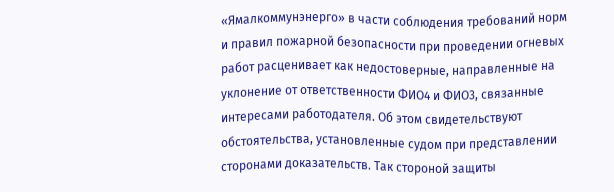«Ямалкоммунэнерго» в части соблюдения требований норм и правил пожарной безопасности при проведении огневых работ расценивает как недостоверные, направленные на уклонение от ответственности ФИО4 и ФИО3, связанные интересами работодателя. Об этом свидетельствуют обстоятельства, установленные судом при представлении сторонами доказательств. Так стороной защиты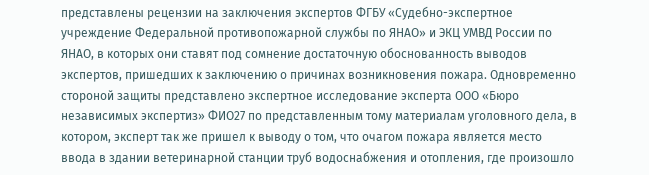представлены рецензии на заключения экспертов ФГБУ «Судебно-экспертное учреждение Федеральной противопожарной службы по ЯНАО» и ЭКЦ УМВД России по ЯНАО, в которых они ставят под сомнение достаточную обоснованность выводов экспертов, пришедших к заключению о причинах возникновения пожара. Одновременно стороной защиты представлено экспертное исследование эксперта ООО «Бюро независимых экспертиз» ФИО27 по представленным тому материалам уголовного дела, в котором, эксперт так же пришел к выводу о том, что очагом пожара является место ввода в здании ветеринарной станции труб водоснабжения и отопления, где произошло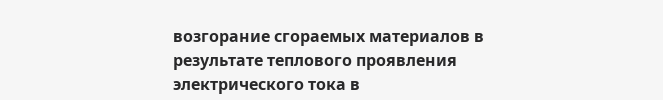возгорание сгораемых материалов в результате теплового проявления электрического тока в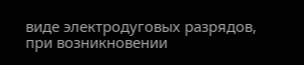виде электродуговых разрядов, при возникновении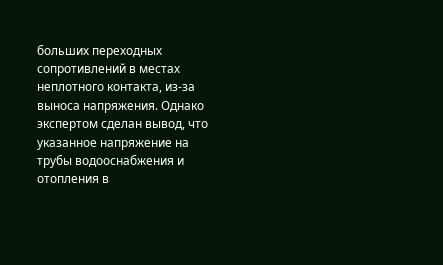больших переходных сопротивлений в местах неплотного контакта, из-за выноса напряжения. Однако экспертом сделан вывод, что указанное напряжение на трубы водооснабжения и отопления в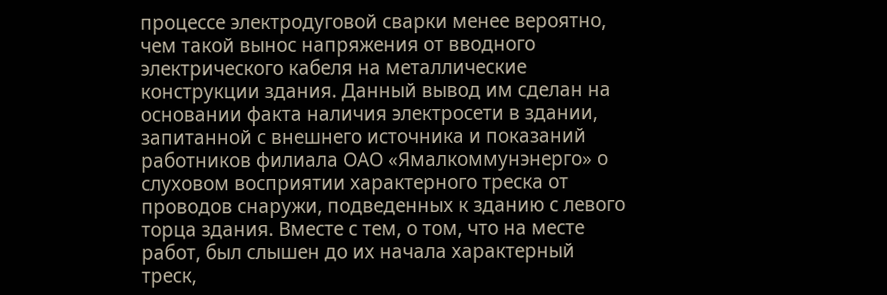процессе электродуговой сварки менее вероятно, чем такой вынос напряжения от вводного электрического кабеля на металлические конструкции здания. Данный вывод им сделан на основании факта наличия электросети в здании, запитанной с внешнего источника и показаний работников филиала ОАО «Ямалкоммунэнерго» о слуховом восприятии характерного треска от проводов снаружи, подведенных к зданию с левого торца здания. Вместе с тем, о том, что на месте работ, был слышен до их начала характерный треск,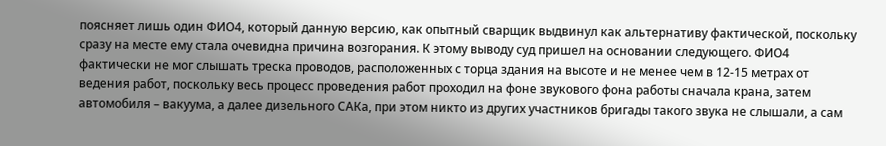поясняет лишь один ФИО4, который данную версию, как опытный сварщик выдвинул как альтернативу фактической, поскольку сразу на месте ему стала очевидна причина возгорания. К этому выводу суд пришел на основании следующего. ФИО4 фактически не мог слышать треска проводов, расположенных с торца здания на высоте и не менее чем в 12-15 метрах от ведения работ, поскольку весь процесс проведения работ проходил на фоне звукового фона работы сначала крана, затем автомобиля – вакуума, а далее дизельного САКа, при этом никто из других участников бригады такого звука не слышали, а сам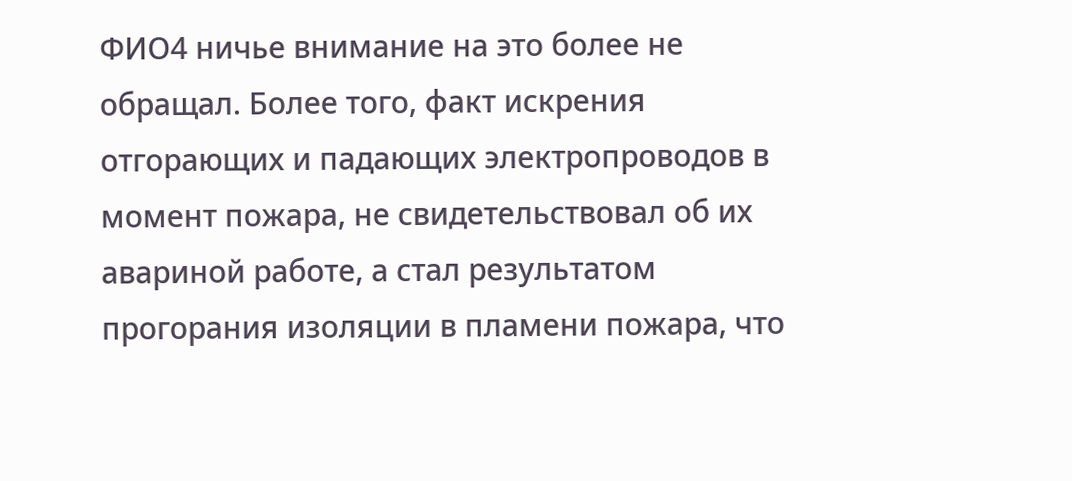ФИО4 ничье внимание на это более не обращал. Более того, факт искрения отгорающих и падающих электропроводов в момент пожара, не свидетельствовал об их авариной работе, а стал результатом прогорания изоляции в пламени пожара, что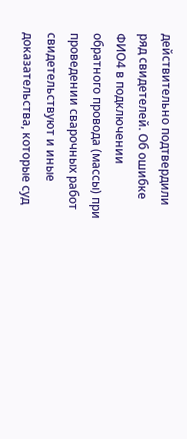действительно подтвердили ряд свидетелей. Об ошибке ФИО4 в подключении обратного провода (массы) при проведении сварочных работ свидетельствуют и иные доказательства, которые суд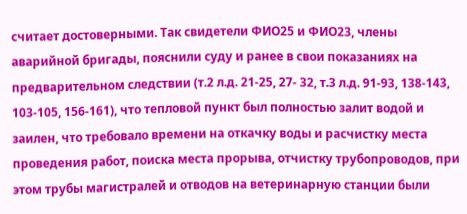считает достоверными. Так свидетели ФИО25 и ФИО23, члены аварийной бригады, пояснили суду и ранее в свои показаниях на предварительном следствии (т.2 л.д. 21-25, 27- 32, т.3 л.д. 91-93, 138-143, 103-105, 156-161), что тепловой пункт был полностью залит водой и заилен, что требовало времени на откачку воды и расчистку места проведения работ, поиска места прорыва, отчистку трубопроводов, при этом трубы магистралей и отводов на ветеринарную станции были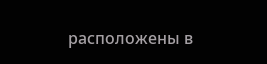расположены в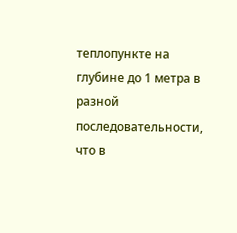теплопункте на глубине до 1 метра в разной последовательности, что в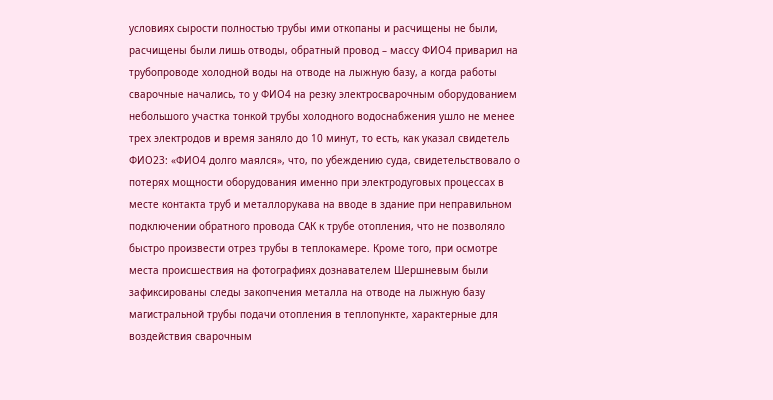условиях сырости полностью трубы ими откопаны и расчищены не были, расчищены были лишь отводы, обратный провод – массу ФИО4 приварил на трубопроводе холодной воды на отводе на лыжную базу, а когда работы сварочные начались, то у ФИО4 на резку электросварочным оборудованием небольшого участка тонкой трубы холодного водоснабжения ушло не менее трех электродов и время заняло до 10 минут, то есть, как указал свидетель ФИО23: «ФИО4 долго маялся», что, по убеждению суда, свидетельствовало о потерях мощности оборудования именно при электродуговых процессах в месте контакта труб и металлорукава на вводе в здание при неправильном подключении обратного провода САК к трубе отопления, что не позволяло быстро произвести отрез трубы в теплокамере. Кроме того, при осмотре места происшествия на фотографиях дознавателем Шершневым были зафиксированы следы закопчения металла на отводе на лыжную базу магистральной трубы подачи отопления в теплопункте, характерные для воздействия сварочным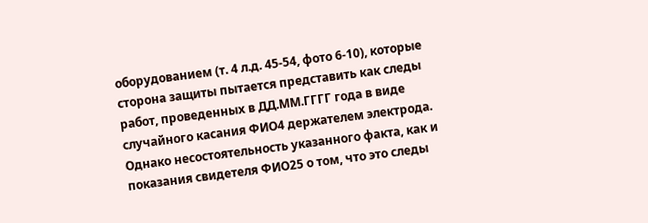оборудованием (т. 4 л.д. 45-54, фото 6-10), которые сторона защиты пытается представить как следы работ, проведенных в ДД.ММ.ГГГГ года в виде случайного касания ФИО4 держателем электрода. Однако несостоятельность указанного факта, как и показания свидетеля ФИО25 о том, что это следы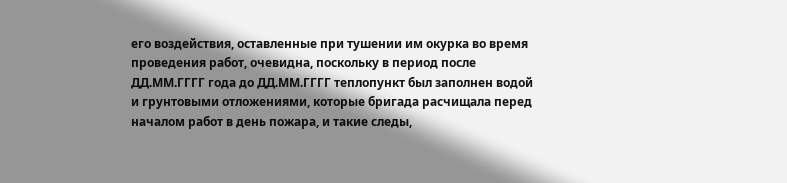его воздействия, оставленные при тушении им окурка во время проведения работ, очевидна, поскольку в период после ДД.ММ.ГГГГ года до ДД.ММ.ГГГГ теплопункт был заполнен водой и грунтовыми отложениями, которые бригада расчищала перед началом работ в день пожара, и такие следы,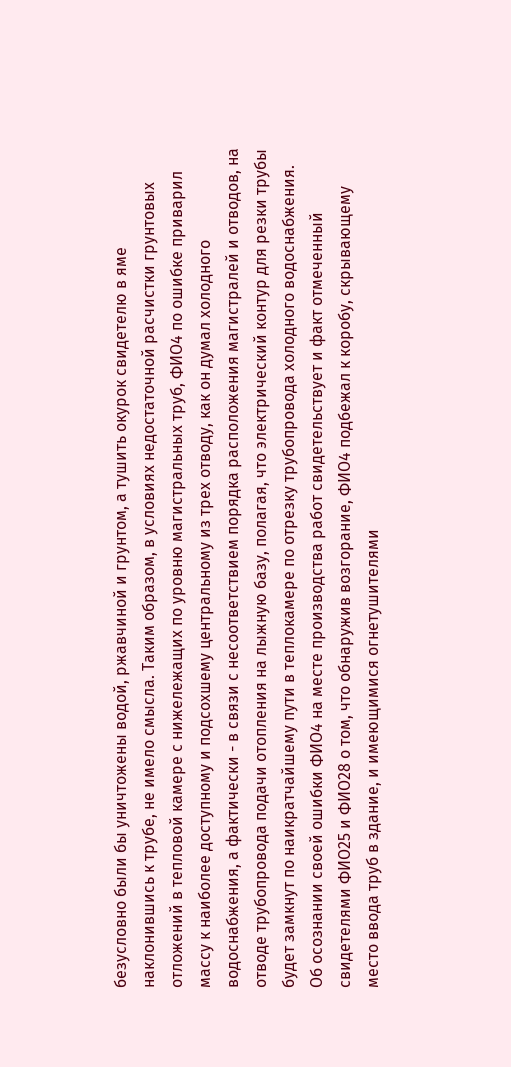безусловно были бы уничтожены водой, ржавчиной и грунтом, а тушить окурок свидетелю в яме наклонившись к трубе, не имело смысла. Таким образом, в условиях недостаточной расчистки грунтовых отложений в тепловой камере с нижележащих по уровню магистральных труб, ФИО4 по ошибке приварил массу к наиболее доступному и подсохшему центральному из трех отводу, как он думал холодного водоснабжения, а фактически - в связи с несоответствием порядка расположения магистралей и отводов, на отводе трубопровода подачи отопления на лыжную базу, полагая, что электрический контур для резки трубы будет замкнут по наикратчайшему пути в теплокамере по отрезку трубопровода холодного водоснабжения. Об осознании своей ошибки ФИО4 на месте производства работ свидетельствует и факт отмеченный свидетелями ФИО25 и ФИО28 о том, что обнаружив возгорание, ФИО4 подбежал к коробу, скрывающему место ввода труб в здание, и имеющимися огнетушителями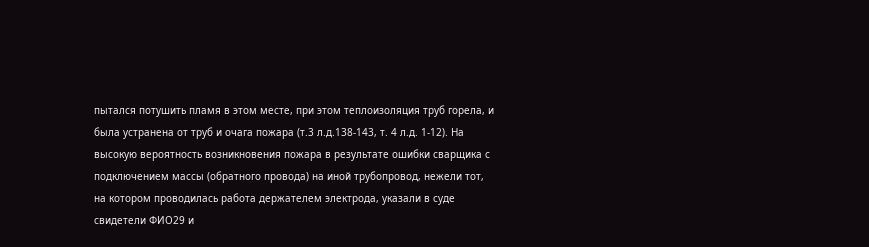пытался потушить пламя в этом месте, при этом теплоизоляция труб горела, и была устранена от труб и очага пожара (т.3 л.д.138-143, т. 4 л.д. 1-12). На высокую вероятность возникновения пожара в результате ошибки сварщика с подключением массы (обратного провода) на иной трубопровод, нежели тот, на котором проводилась работа держателем электрода, указали в суде свидетели ФИО29 и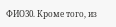ФИО30. Кроме того, из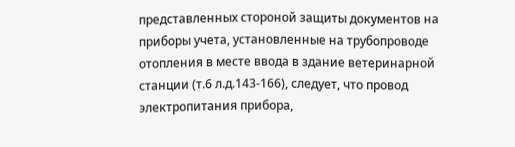представленных стороной защиты документов на приборы учета, установленные на трубопроводе отопления в месте ввода в здание ветеринарной станции (т.6 л.д.143-166), следует, что провод электропитания прибора,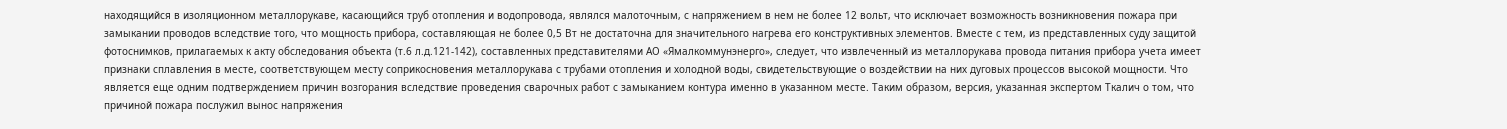находящийся в изоляционном металлорукаве, касающийся труб отопления и водопровода, являлся малоточным, с напряжением в нем не более 12 вольт, что исключает возможность возникновения пожара при замыкании проводов вследствие того, что мощность прибора, составляющая не более 0,5 Вт не достаточна для значительного нагрева его конструктивных элементов. Вместе с тем, из представленных суду защитой фотоснимков, прилагаемых к акту обследования объекта (т.6 л.д.121-142), составленных представителями АО «Ямалкоммунэнерго», следует, что извлеченный из металлорукава провода питания прибора учета имеет признаки сплавления в месте, соответствующем месту соприкосновения металлорукава с трубами отопления и холодной воды, свидетельствующие о воздействии на них дуговых процессов высокой мощности. Что является еще одним подтверждением причин возгорания вследствие проведения сварочных работ с замыканием контура именно в указанном месте. Таким образом, версия, указанная экспертом Ткалич о том, что причиной пожара послужил вынос напряжения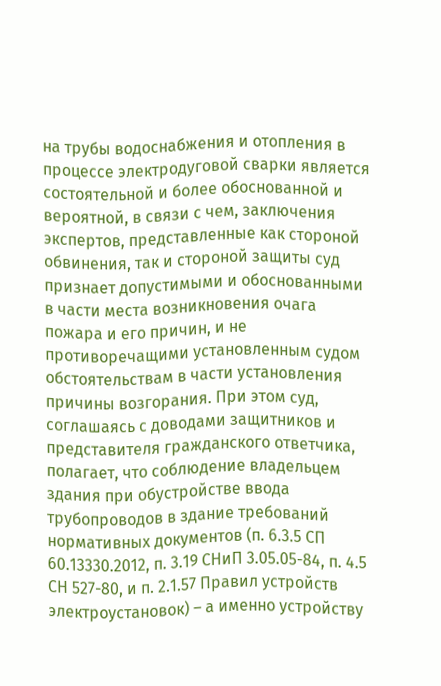на трубы водоснабжения и отопления в процессе электродуговой сварки является состоятельной и более обоснованной и вероятной, в связи с чем, заключения экспертов, представленные как стороной обвинения, так и стороной защиты суд признает допустимыми и обоснованными в части места возникновения очага пожара и его причин, и не противоречащими установленным судом обстоятельствам в части установления причины возгорания. При этом суд, соглашаясь с доводами защитников и представителя гражданского ответчика, полагает, что соблюдение владельцем здания при обустройстве ввода трубопроводов в здание требований нормативных документов (п. 6.3.5 СП 60.13330.2012, п. 3.19 СНиП 3.05.05-84, п. 4.5 СН 527-80, и п. 2.1.57 Правил устройств электроустановок) – а именно устройству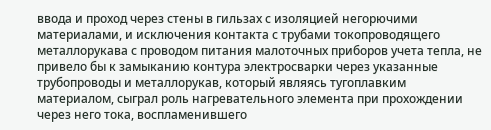ввода и проход через стены в гильзах с изоляцией негорючими материалами, и исключения контакта с трубами токопроводящего металлорукава с проводом питания малоточных приборов учета тепла, не привело бы к замыканию контура электросварки через указанные трубопроводы и металлорукав, который являясь тугоплавким материалом, сыграл роль нагревательного элемента при прохождении через него тока, воспламенившего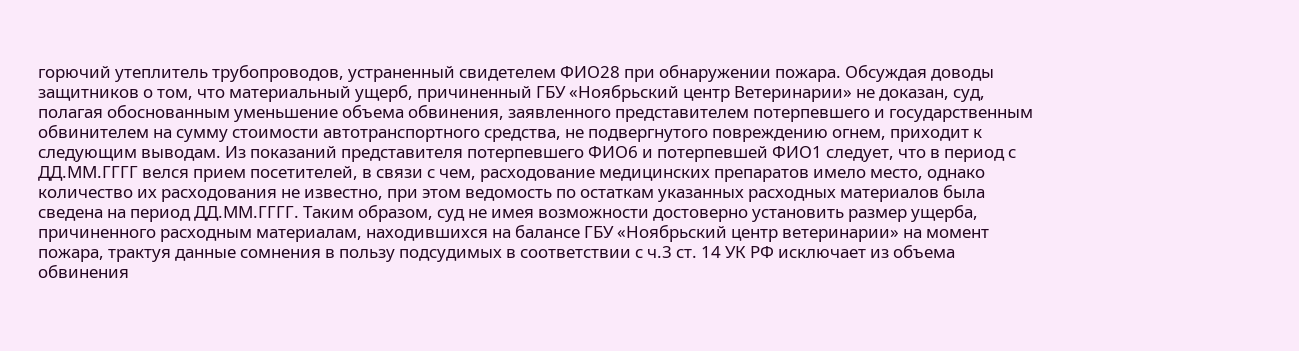горючий утеплитель трубопроводов, устраненный свидетелем ФИО28 при обнаружении пожара. Обсуждая доводы защитников о том, что материальный ущерб, причиненный ГБУ «Ноябрьский центр Ветеринарии» не доказан, суд, полагая обоснованным уменьшение объема обвинения, заявленного представителем потерпевшего и государственным обвинителем на сумму стоимости автотранспортного средства, не подвергнутого повреждению огнем, приходит к следующим выводам. Из показаний представителя потерпевшего ФИО6 и потерпевшей ФИО1 следует, что в период с ДД.ММ.ГГГГ велся прием посетителей, в связи с чем, расходование медицинских препаратов имело место, однако количество их расходования не известно, при этом ведомость по остаткам указанных расходных материалов была сведена на период ДД.ММ.ГГГГ. Таким образом, суд не имея возможности достоверно установить размер ущерба, причиненного расходным материалам, находившихся на балансе ГБУ «Ноябрьский центр ветеринарии» на момент пожара, трактуя данные сомнения в пользу подсудимых в соответствии с ч.3 ст. 14 УК РФ исключает из объема обвинения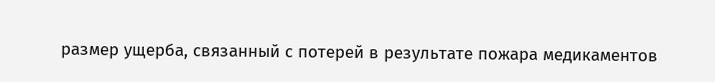размер ущерба, связанный с потерей в результате пожара медикаментов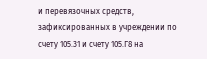и перевязочных средств, зафиксированных в учреждении по счету 105.31 и счету 105.Г8 на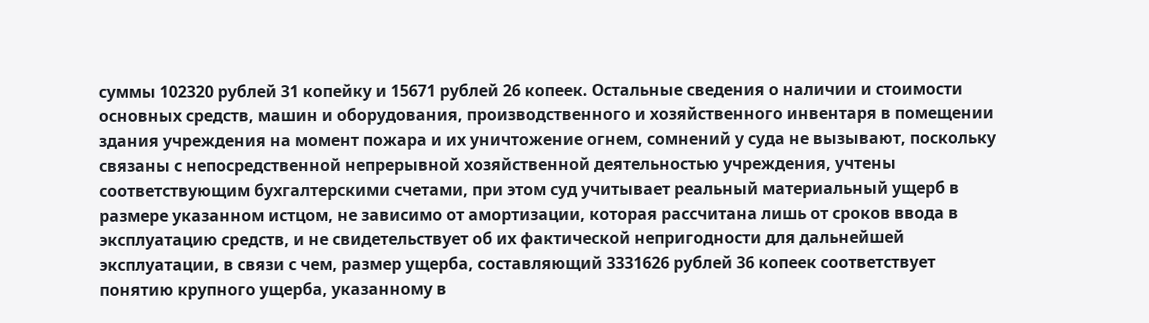суммы 102320 рублей 31 копейку и 15671 рублей 26 копеек. Остальные сведения о наличии и стоимости основных средств, машин и оборудования, производственного и хозяйственного инвентаря в помещении здания учреждения на момент пожара и их уничтожение огнем, сомнений у суда не вызывают, поскольку связаны с непосредственной непрерывной хозяйственной деятельностью учреждения, учтены соответствующим бухгалтерскими счетами, при этом суд учитывает реальный материальный ущерб в размере указанном истцом, не зависимо от амортизации, которая рассчитана лишь от сроков ввода в эксплуатацию средств, и не свидетельствует об их фактической непригодности для дальнейшей эксплуатации, в связи с чем, размер ущерба, составляющий 3331626 рублей 36 копеек соответствует понятию крупного ущерба, указанному в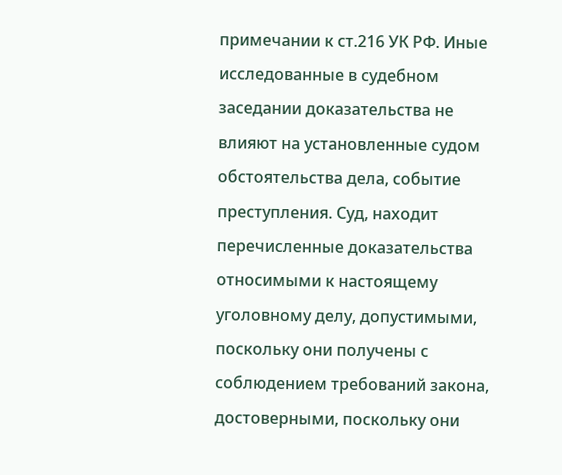примечании к ст.216 УК РФ. Иные исследованные в судебном заседании доказательства не влияют на установленные судом обстоятельства дела, событие преступления. Суд, находит перечисленные доказательства относимыми к настоящему уголовному делу, допустимыми, поскольку они получены с соблюдением требований закона, достоверными, поскольку они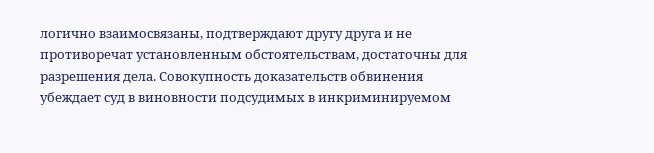логично взаимосвязаны, подтверждают другу друга и не противоречат установленным обстоятельствам, достаточны для разрешения дела. Совокупность доказательств обвинения убеждает суд в виновности подсудимых в инкриминируемом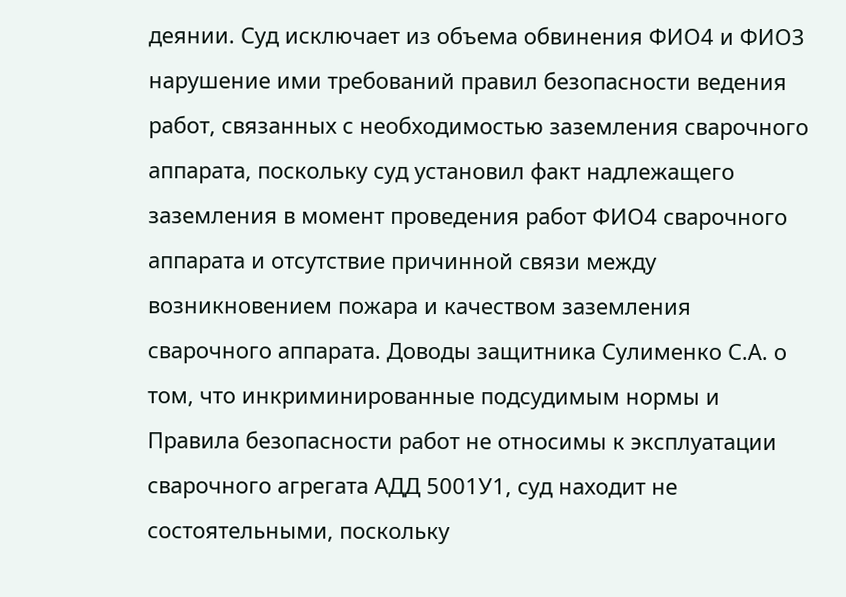деянии. Суд исключает из объема обвинения ФИО4 и ФИО3 нарушение ими требований правил безопасности ведения работ, связанных с необходимостью заземления сварочного аппарата, поскольку суд установил факт надлежащего заземления в момент проведения работ ФИО4 сварочного аппарата и отсутствие причинной связи между возникновением пожара и качеством заземления сварочного аппарата. Доводы защитника Сулименко С.А. о том, что инкриминированные подсудимым нормы и Правила безопасности работ не относимы к эксплуатации сварочного агрегата АДД 5001У1, суд находит не состоятельными, поскольку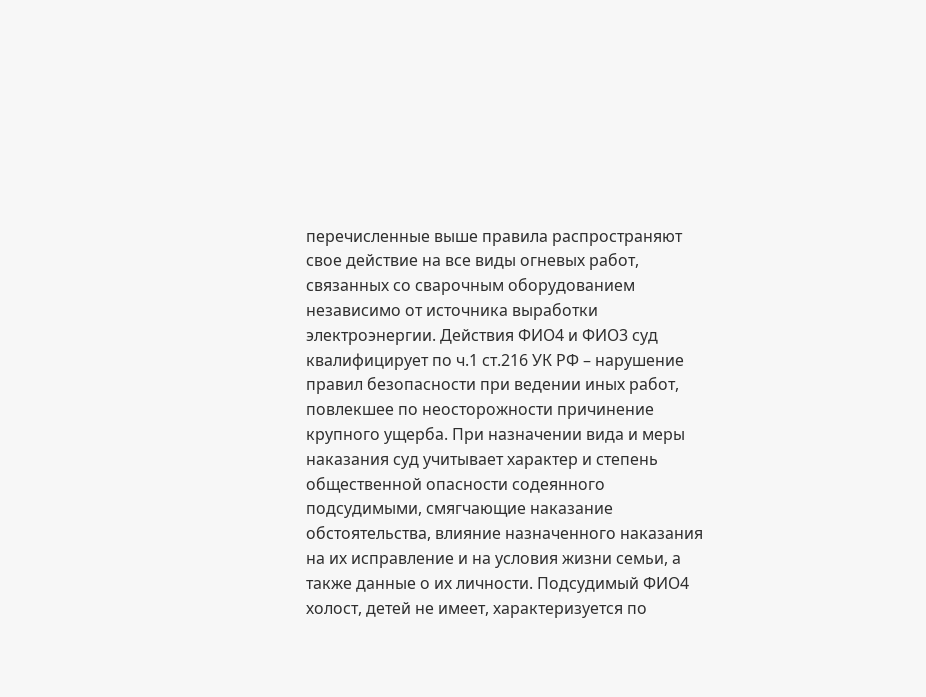перечисленные выше правила распространяют свое действие на все виды огневых работ, связанных со сварочным оборудованием независимо от источника выработки электроэнергии. Действия ФИО4 и ФИО3 суд квалифицирует по ч.1 ст.216 УК РФ – нарушение правил безопасности при ведении иных работ, повлекшее по неосторожности причинение крупного ущерба. При назначении вида и меры наказания суд учитывает характер и степень общественной опасности содеянного подсудимыми, смягчающие наказание обстоятельства, влияние назначенного наказания на их исправление и на условия жизни семьи, а также данные о их личности. Подсудимый ФИО4 холост, детей не имеет, характеризуется по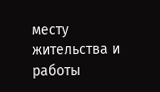месту жительства и работы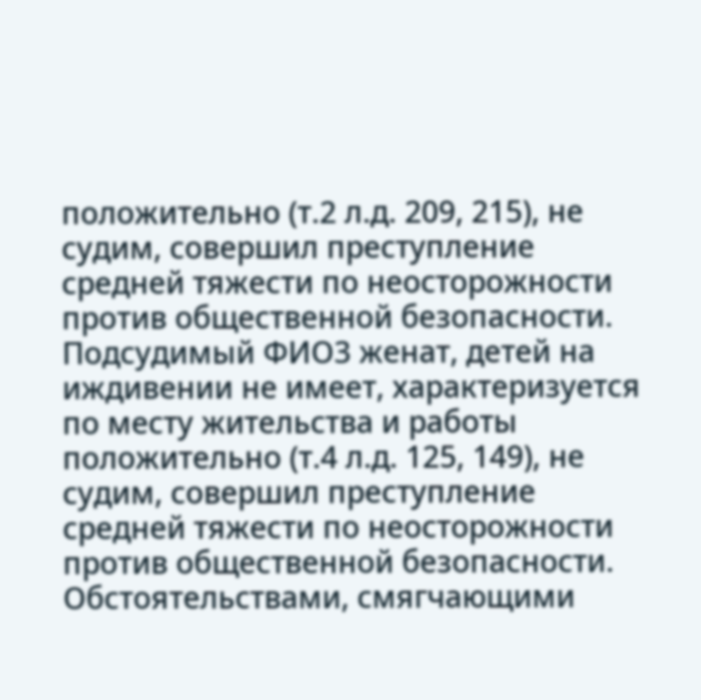положительно (т.2 л.д. 209, 215), не судим, совершил преступление средней тяжести по неосторожности против общественной безопасности. Подсудимый ФИО3 женат, детей на иждивении не имеет, характеризуется по месту жительства и работы положительно (т.4 л.д. 125, 149), не судим, совершил преступление средней тяжести по неосторожности против общественной безопасности. Обстоятельствами, смягчающими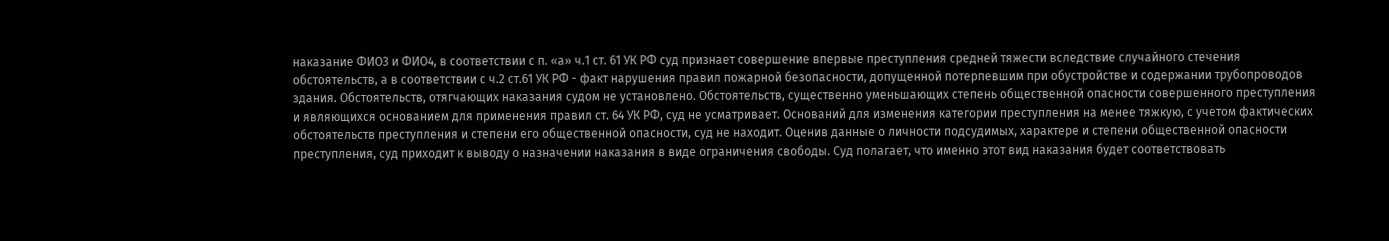наказание ФИО3 и ФИО4, в соответствии с п. «а» ч.1 ст. 61 УК РФ суд признает совершение впервые преступления средней тяжести вследствие случайного стечения обстоятельств, а в соответствии с ч.2 ст.61 УК РФ - факт нарушения правил пожарной безопасности, допущенной потерпевшим при обустройстве и содержании трубопроводов здания. Обстоятельств, отягчающих наказания судом не установлено. Обстоятельств, существенно уменьшающих степень общественной опасности совершенного преступления и являющихся основанием для применения правил ст. 64 УК РФ, суд не усматривает. Оснований для изменения категории преступления на менее тяжкую, с учетом фактических обстоятельств преступления и степени его общественной опасности, суд не находит. Оценив данные о личности подсудимых, характере и степени общественной опасности преступления, суд приходит к выводу о назначении наказания в виде ограничения свободы. Суд полагает, что именно этот вид наказания будет соответствовать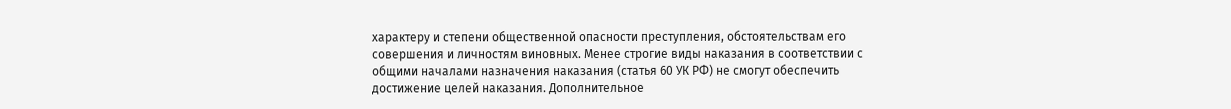характеру и степени общественной опасности преступления, обстоятельствам его совершения и личностям виновных. Менее строгие виды наказания в соответствии с общими началами назначения наказания (статья 60 УК РФ) не смогут обеспечить достижение целей наказания. Дополнительное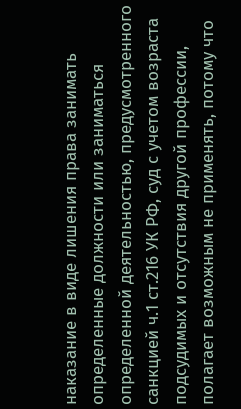наказание в виде лишения права занимать определенные должности или заниматься определенной деятельностью, предусмотренного санкцией ч.1 ст.216 УК РФ, суд с учетом возраста подсудимых и отсутствия другой профессии, полагает возможным не применять, потому что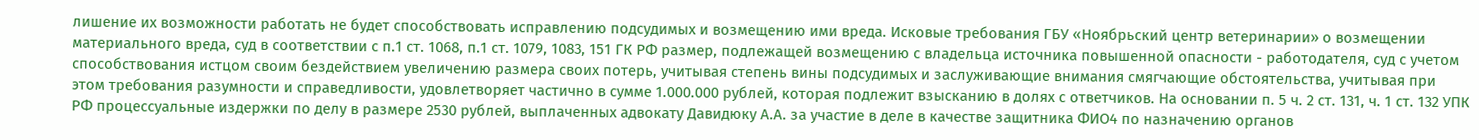лишение их возможности работать не будет способствовать исправлению подсудимых и возмещению ими вреда. Исковые требования ГБУ «Ноябрьский центр ветеринарии» о возмещении материального вреда, суд в соответствии с п.1 ст. 1068, п.1 ст. 1079, 1083, 151 ГК РФ размер, подлежащей возмещению с владельца источника повышенной опасности - работодателя, суд с учетом способствования истцом своим бездействием увеличению размера своих потерь, учитывая степень вины подсудимых и заслуживающие внимания смягчающие обстоятельства, учитывая при этом требования разумности и справедливости, удовлетворяет частично в сумме 1.000.000 рублей, которая подлежит взысканию в долях с ответчиков. На основании п. 5 ч. 2 ст. 131, ч. 1 ст. 132 УПК РФ процессуальные издержки по делу в размере 2530 рублей, выплаченных адвокату Давидюку А.А. за участие в деле в качестве защитника ФИО4 по назначению органов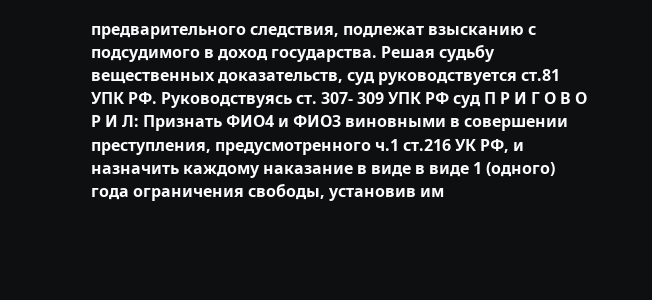предварительного следствия, подлежат взысканию с подсудимого в доход государства. Решая судьбу вещественных доказательств, суд руководствуется ст.81 УПК РФ. Руководствуясь ст. 307- 309 УПК РФ суд П Р И Г О В О Р И Л: Признать ФИО4 и ФИО3 виновными в совершении преступления, предусмотренного ч.1 ст.216 УК РФ, и назначить каждому наказание в виде в виде 1 (одного) года ограничения свободы, установив им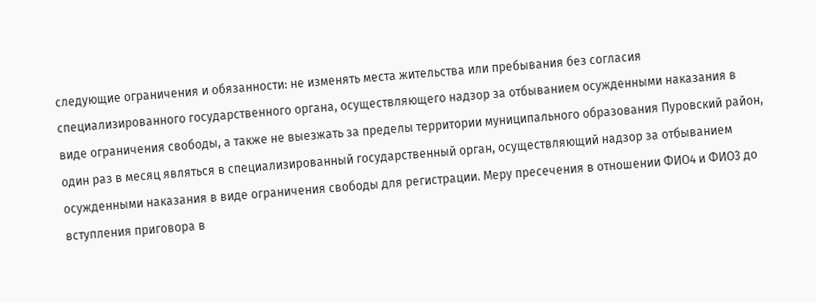следующие ограничения и обязанности: не изменять места жительства или пребывания без согласия специализированного государственного органа, осуществляющего надзор за отбыванием осужденными наказания в виде ограничения свободы, а также не выезжать за пределы территории муниципального образования Пуровский район, один раз в месяц являться в специализированный государственный орган, осуществляющий надзор за отбыванием осужденными наказания в виде ограничения свободы для регистрации. Меру пресечения в отношении ФИО4 и ФИО3 до вступления приговора в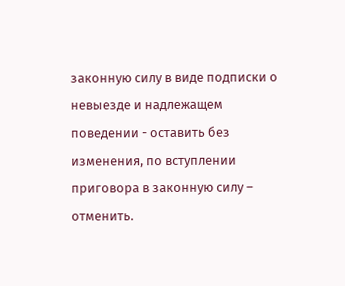законную силу в виде подписки о невыезде и надлежащем поведении - оставить без изменения, по вступлении приговора в законную силу – отменить.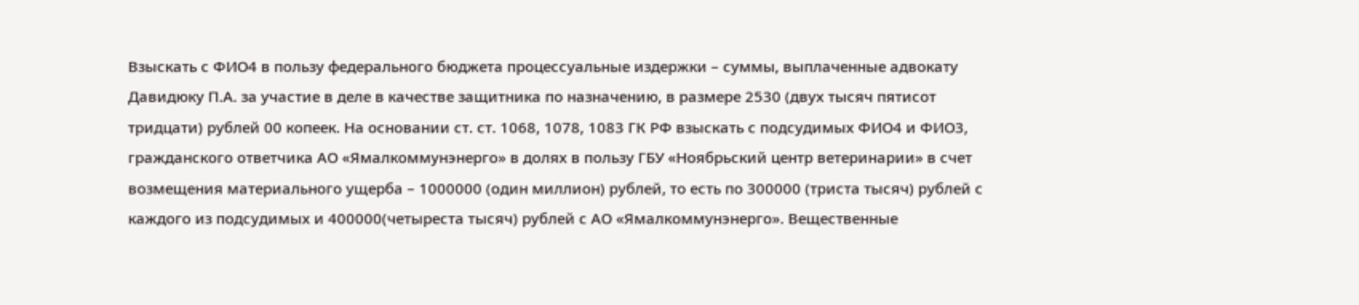Взыскать с ФИО4 в пользу федерального бюджета процессуальные издержки – суммы, выплаченные адвокату Давидюку П.А. за участие в деле в качестве защитника по назначению, в размере 2530 (двух тысяч пятисот тридцати) рублей 00 копеек. На основании ст. ст. 1068, 1078, 1083 ГК РФ взыскать с подсудимых ФИО4 и ФИО3, гражданского ответчика АО «Ямалкоммунэнерго» в долях в пользу ГБУ «Ноябрьский центр ветеринарии» в счет возмещения материального ущерба – 1000000 (один миллион) рублей, то есть по 300000 (триста тысяч) рублей с каждого из подсудимых и 400000(четыреста тысяч) рублей с АО «Ямалкоммунэнерго». Вещественные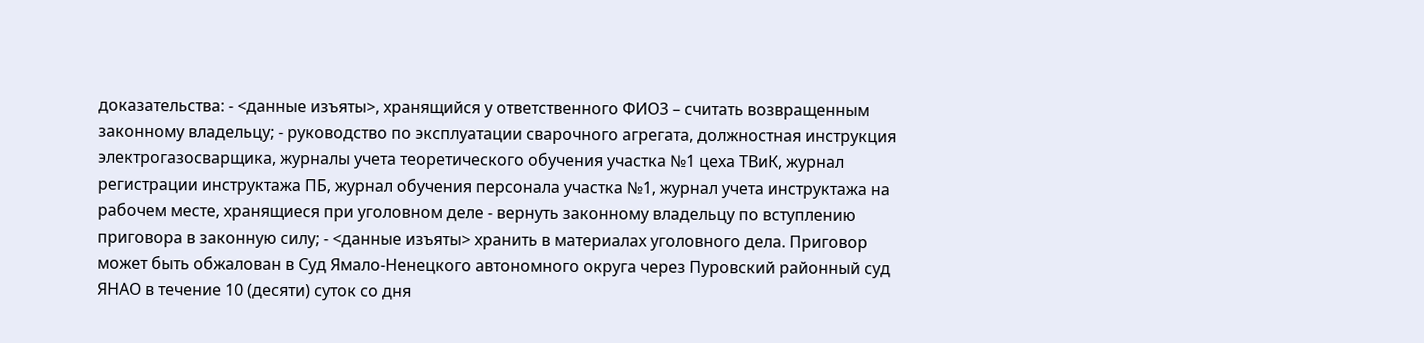доказательства: - <данные изъяты>, хранящийся у ответственного ФИО3 – считать возвращенным законному владельцу; - руководство по эксплуатации сварочного агрегата, должностная инструкция электрогазосварщика, журналы учета теоретического обучения участка №1 цеха ТВиК, журнал регистрации инструктажа ПБ, журнал обучения персонала участка №1, журнал учета инструктажа на рабочем месте, хранящиеся при уголовном деле - вернуть законному владельцу по вступлению приговора в законную силу; - <данные изъяты> хранить в материалах уголовного дела. Приговор может быть обжалован в Суд Ямало-Ненецкого автономного округа через Пуровский районный суд ЯНАО в течение 10 (десяти) суток со дня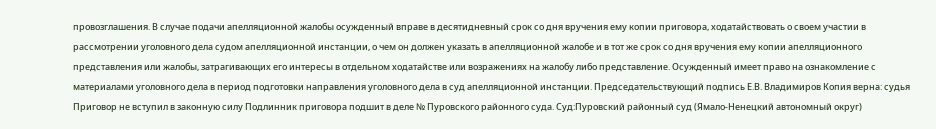провозглашения. В случае подачи апелляционной жалобы осужденный вправе в десятидневный срок со дня вручения ему копии приговора, ходатайствовать о своем участии в рассмотрении уголовного дела судом апелляционной инстанции, о чем он должен указать в апелляционной жалобе и в тот же срок со дня вручения ему копии апелляционного представления или жалобы, затрагивающих его интересы в отдельном ходатайстве или возражениях на жалобу либо представление. Осужденный имеет право на ознакомление с материалами уголовного дела в период подготовки направления уголовного дела в суд апелляционной инстанции. Председательствующий подпись Е.В. Владимиров Копия верна: судья Приговор не вступил в законную силу Подлинник приговора подшит в деле № Пуровского районного суда. Суд:Пуровский районный суд (Ямало-Ненецкий автономный округ)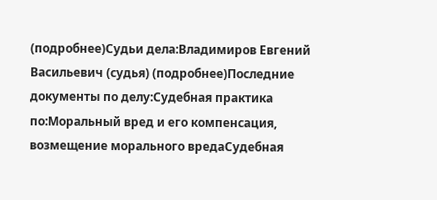(подробнее)Судьи дела:Владимиров Евгений Васильевич (судья) (подробнее)Последние документы по делу:Судебная практика по:Моральный вред и его компенсация, возмещение морального вредаСудебная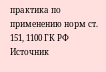практика по применению норм ст. 151, 1100 ГК РФ Источник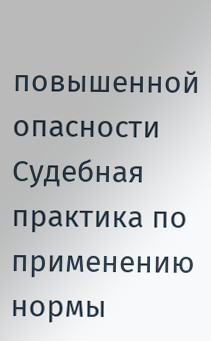повышенной опасности Судебная практика по применению нормы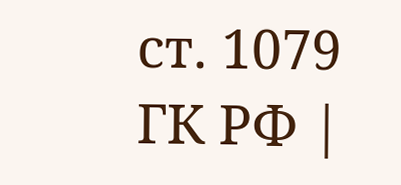ст. 1079 ГК РФ |